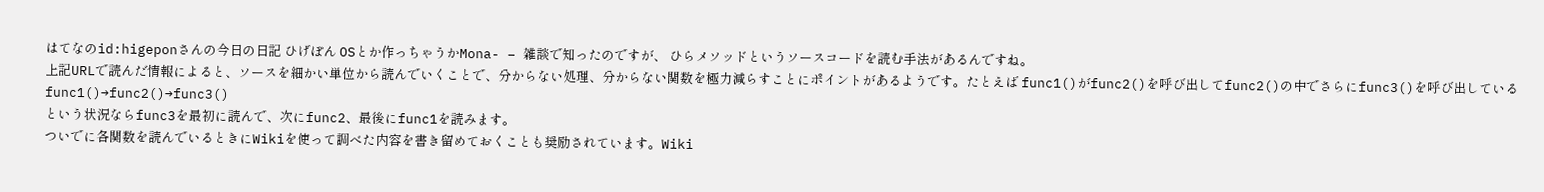はてなのid:higeponさんの今日の日記 ひげぽん OSとか作っちゃうかMona- – 雑談で知ったのですが、 ひらメソッドというソースコードを読む手法があるんですね。
上記URLで読んだ情報によると、ソースを細かい単位から読んでいくことで、分からない処理、分からない関数を極力減らすことにポイントがあるようです。たとえば func1()がfunc2()を呼び出してfunc2()の中でさらにfunc3()を呼び出している
func1()→func2()→func3()
という状況ならfunc3を最初に読んで、次にfunc2、最後にfunc1を読みます。
ついでに各関数を読んでいるときにWikiを使って調べた内容を書き留めておくことも奨励されています。Wiki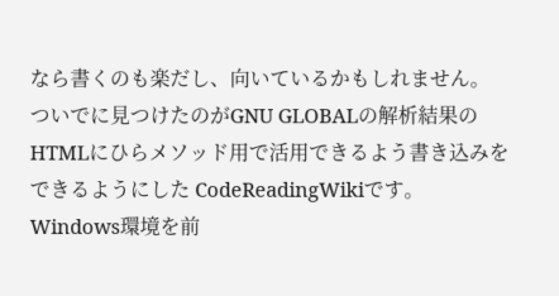なら書くのも楽だし、向いているかもしれません。
ついでに見つけたのがGNU GLOBALの解析結果のHTMLにひらメソッド用で活用できるよう書き込みをできるようにした CodeReadingWikiです。Windows環境を前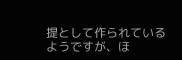提として作られているようですが、ほ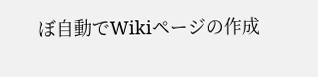ぼ自動でWikiページの作成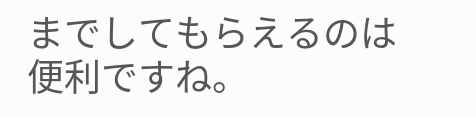までしてもらえるのは便利ですね。